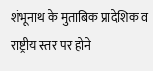शंभूनाथ के मुताबिक प्रादेशिक व राष्ट्रीय स्तर पर होने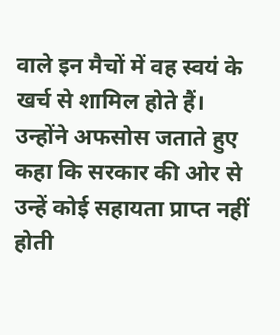वाले इन मैचों में वह स्वयं के खर्च से शामिल होते हैं। उन्होंने अफसोस जताते हुए कहा कि सरकार की ओर से उन्हें कोई सहायता प्राप्त नहीं होती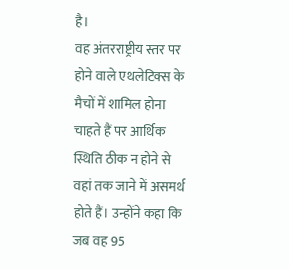है।
वह अंतरराष्ट्रीय स्तर पर होने वाले एथलेटिक्स के मैचों में शामिल होना चाहते हैं पर आर्थिक स्थिति ठीक न होने से वहां तक जाने में असमर्थ होते हैं। उन्होंने कहा कि जब वह 95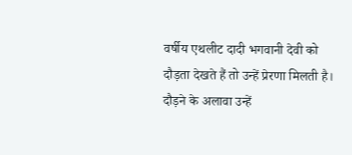वर्षीय एथलीट दादी भगवानी देवी को दौड़ता देखते हैं तो उन्हें प्रेरणा मिलती है। दौड़ने के अलावा उन्हें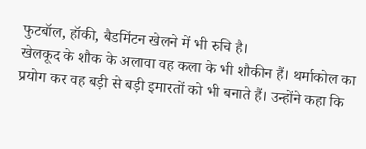फुटबॉल, हॉकी, बैडमिंटन खेलने में भी रुचि है।
खेलकूद के शौक के अलावा वह कला के भी शौकीन हैं। थर्माकोल का प्रयोग कर वह बड़ी से बड़ी इमारतों को भी बनाते हैं। उन्होंने कहा कि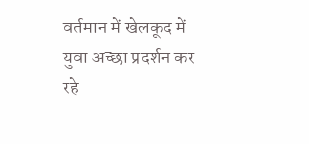वर्तमान में खेलकूद में युवा अच्छा प्रदर्शन कर रहे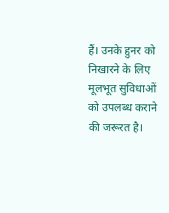हैं। उनके हुनर को निखारने के लिए मूलभूत सुविधाओं को उपलब्ध कराने की जरूरत है।